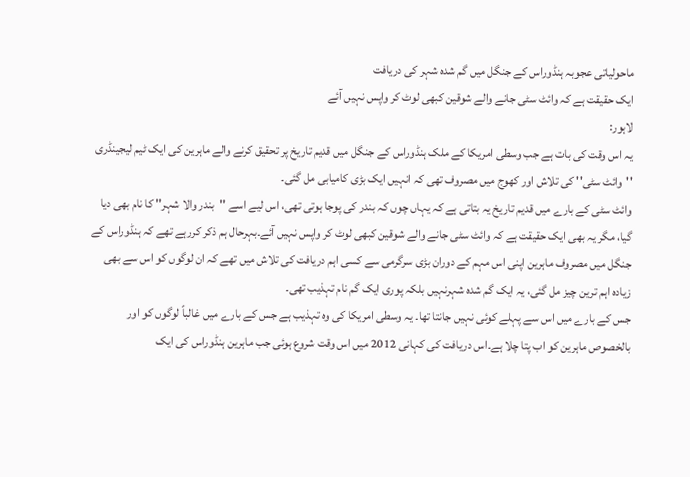ماحولیاتی عجوبہ ہنڈوراس کے جنگل میں گم شدہ شہر کی دریافت
ایک حقیقت ہے کہ وائٹ سٹی جانے والے شوقین کبھی لوٹ کر واپس نہیں آئے
لاہور:
یہ اس وقت کی بات ہے جب وسطی امریکا کے ملک ہنڈوراس کے جنگل میں قدیم تاریخ پر تحقیق کرنے والے ماہرین کی ایک ٹیم لیجینڈری ''وائٹ سٹی'' کی تلاش اور کھوج میں مصروف تھی کہ انہیں ایک بڑی کامیابی مل گئی۔
وائٹ سٹی کے بارے میں قدیم تاریخ یہ بتاتی ہے کہ یہاں چوں کہ بندر کی پوجا ہوتی تھی، اس لیے اسے ''بندر والا شہر'' کا نام بھی دیا گیا، مگر یہ بھی ایک حقیقت ہے کہ وائٹ سٹی جانے والے شوقین کبھی لوٹ کر واپس نہیں آئے۔بہرحال ہم ذکر کررہے تھے کہ ہنڈوراس کے جنگل میں مصروف ماہرین اپنی اس مہم کے دوران بڑی سرگرمی سے کسی اہم دریافت کی تلاش میں تھے کہ ان لوگوں کو اس سے بھی زیادہ اہم ترین چیز مل گئی، یہ ایک گم شدہ شہرنہیں بلکہ پوری ایک گم نام تہذیب تھی۔
جس کے بارے میں اس سے پہلے کوئی نہیں جانتا تھا۔ یہ وسطی امریکا کی وہ تہذیب ہے جس کے بارے میں غالباً لوگوں کو اور بالخصوص ماہرین کو اب پتا چلا ہے۔اس دریافت کی کہانی 2012 میں اس وقت شروع ہوئی جب ماہرین ہنڈوراس کی ایک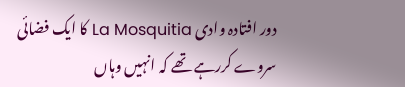دور افتادہ وادی La Mosquitia کا ایک فضائی سروے کررہے تھے کہ انہیں وہاں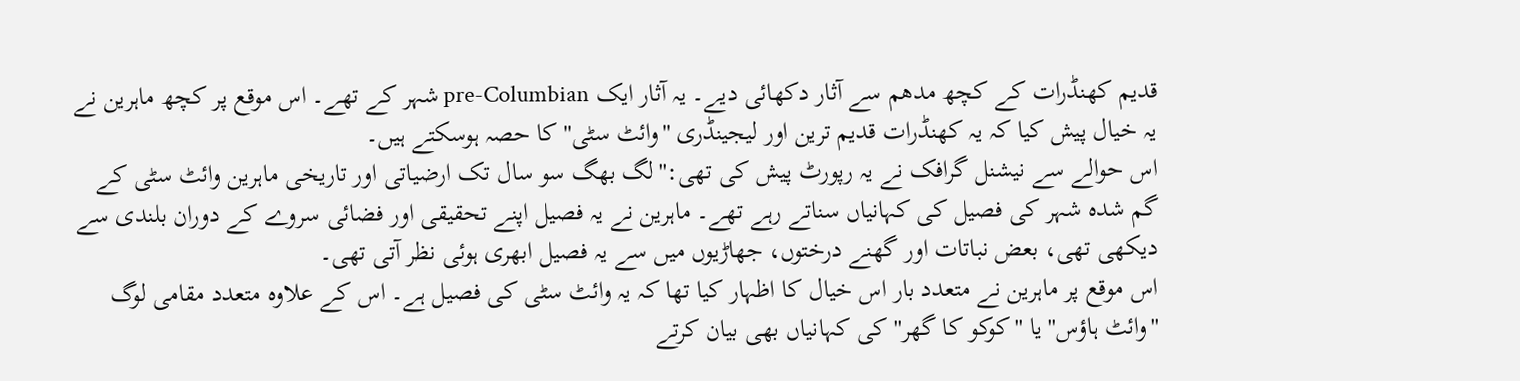قدیم کھنڈرات کے کچھ مدھم سے آثار دکھائی دیے۔ یہ آثار ایک pre-Columbian شہر کے تھے۔ اس موقع پر کچھ ماہرین نے یہ خیال پیش کیا کہ یہ کھنڈرات قدیم ترین اور لیجینڈری ''وائٹ سٹی'' کا حصہ ہوسکتے ہیں۔
اس حوالے سے نیشنل گرافک نے یہ رپورٹ پیش کی تھی:''لگ بھگ سو سال تک ارضیاتی اور تاریخی ماہرین وائٹ سٹی کے گم شدہ شہر کی فصیل کی کہانیاں سناتے رہے تھے۔ ماہرین نے یہ فصیل اپنے تحقیقی اور فضائی سروے کے دوران بلندی سے دیکھی تھی، بعض نباتات اور گھنے درختوں، جھاڑیوں میں سے یہ فصیل ابھری ہوئی نظر آتی تھی۔
اس موقع پر ماہرین نے متعدد بار اس خیال کا اظہار کیا تھا کہ یہ وائٹ سٹی کی فصیل ہے۔ اس کے علاوہ متعدد مقامی لوگ ''وائٹ ہاؤس'' یا ''کوکو کا گھر'' کی کہانیاں بھی بیان کرتے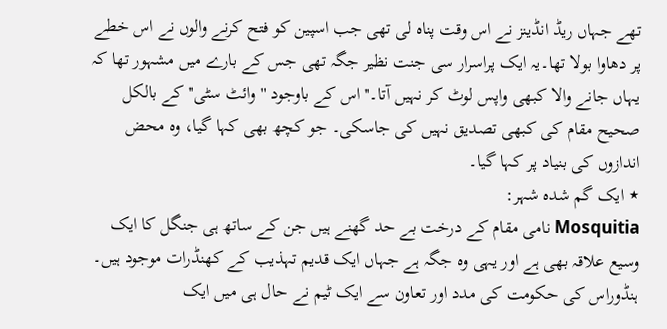تھے جہاں ریڈ انڈینز نے اس وقت پناہ لی تھی جب اسپین کو فتح کرنے والوں نے اس خطے پر دھاوا بولا تھا۔یہ ایک پراسرار سی جنت نظیر جگہ تھی جس کے بارے میں مشہور تھا کہ یہاں جانے والا کبھی واپس لوٹ کر نہیں آتا۔''اس کے باوجود ''وائٹ سٹی'' کے بالکل صحیح مقام کی کبھی تصدیق نہیں کی جاسکی۔ جو کچھ بھی کہا گیا، وہ محض اندازوں کی بنیاد پر کہا گیا۔
٭ ایک گم شدہ شہر:
Mosquitia نامی مقام کے درخت بے حد گھنے ہیں جن کے ساتھ ہی جنگل کا ایک وسیع علاقہ بھی ہے اور یہی وہ جگہ ہے جہاں ایک قدیم تہذیب کے کھنڈرات موجود ہیں۔ ہنڈوراس کی حکومت کی مدد اور تعاون سے ایک ٹیم نے حال ہی میں ایک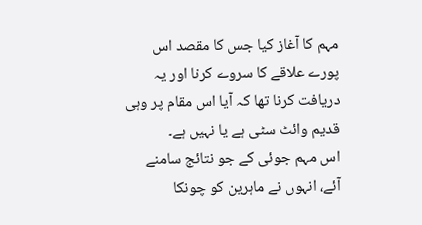مہم کا آغاز کیا جس کا مقصد اس پورے علاقے کا سروے کرنا اور یہ دریافت کرنا تھا کہ آیا اس مقام پر وہی قدیم وائٹ سٹی ہے یا نہیں ہے۔
اس مہم جوئی کے جو نتائج سامنے آئے، انہوں نے ماہرین کو چونکا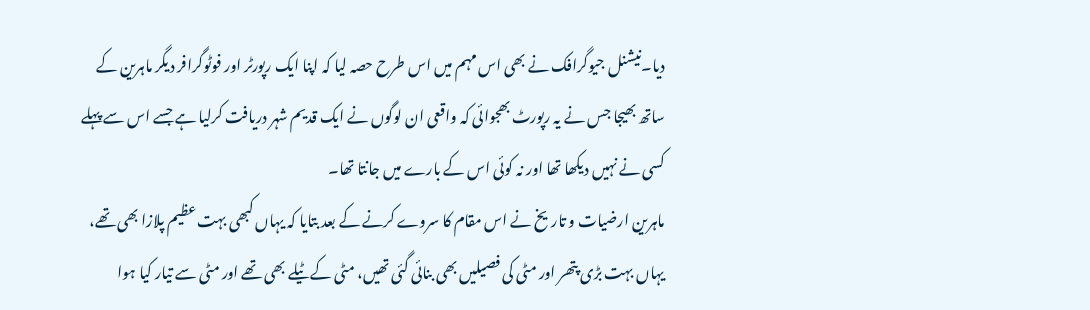دیا۔نیشنل جیوگرافک نے بھی اس مہم میں اس طرح حصہ لیا کہ اپنا ایک رپورٹر اور فوٹوگرافر دیگر ماہرین کے ساتھ بھیجا جس نے یہ رپورٹ بھجوائی کہ واقعی ان لوگوں نے ایک قدیم شہر دریافت کرلیا ہے جسے اس سے پہلے کسی نے نہیں دیکھا تھا اور نہ کوئی اس کے بارے میں جانتا تھا۔
ماہرین ارضیات و تاریخ نے اس مقام کا سروے کرنے کے بعد بتایا کہ یہاں کبھی بہت عظیم پلازا بھی تھے، یہاں بہت بڑی پتھر اور مٹی کی فصیلیں بھی بنائی گئی تھیں، مٹی کے ٹیلے بھی تھے اور مٹی سے تیار کیا ہوا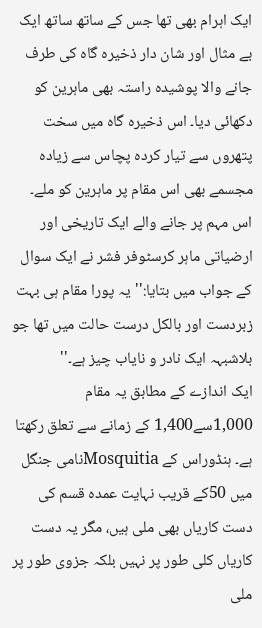ایک اہرام بھی تھا جس کے ساتھ ساتھ ایک بے مثال اور شان دار ذخیرہ گاہ کی طرف جانے والا پوشیدہ راستہ بھی ماہرین کو دکھائی دیا۔ اس ذخیرہ گاہ میں سخت پتھروں سے تیار کردہ پچاس سے زیادہ مجسمے بھی اس مقام پر ماہرین کو ملے۔
اس مہم پر جانے والے ایک تاریخی اور ارضیاتی ماہر کرسٹوفر فشر نے ایک سوال کے جواب میں بتایا:''یہ پورا مقام ہی بہت زبردست اور بالکل درست حالت میں تھا جو بلاشبہہ ایک نادر و نایاب چیز ہے۔''
ایک اندازے کے مطابق یہ مقام 1,000سے1,400 کے زمانے سے تعلق رکھتا ہے۔ ہنڈوراس کے Mosquitiaنامی جنگل میں 50کے قریب نہایت عمدہ قسم کی دست کاریاں بھی ملی ہیں، مگر یہ دست کاریاں کلی طور پر نہیں بلکہ جزوی طور پر ملی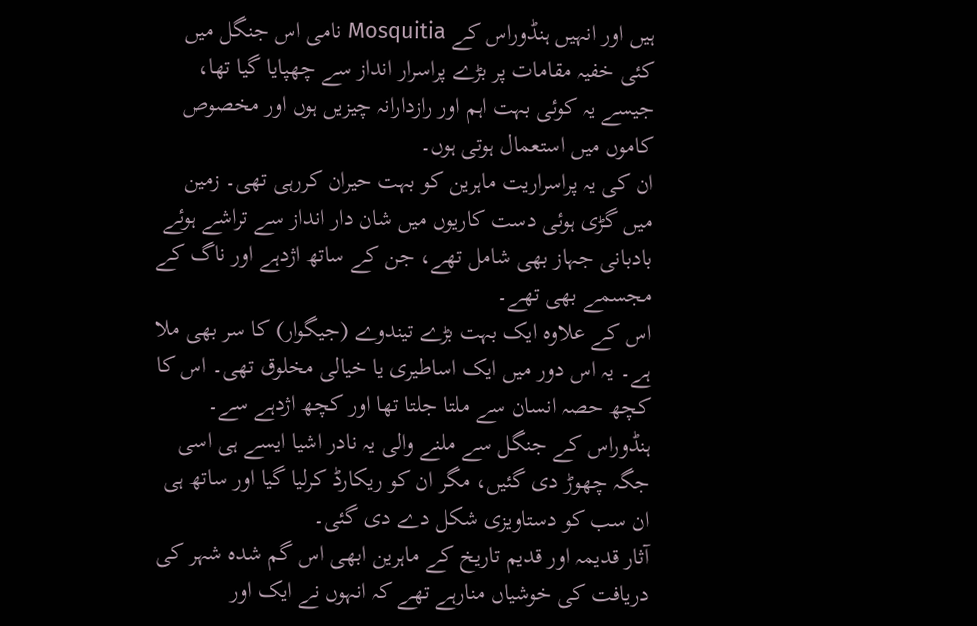ہیں اور انہیں ہنڈوراس کے Mosquitia نامی اس جنگل میں کئی خفیہ مقامات پر بڑے پراسرار انداز سے چھپایا گیا تھا، جیسے یہ کوئی بہت اہم اور رازدارانہ چیزیں ہوں اور مخصوص کاموں میں استعمال ہوتی ہوں۔
ان کی یہ پراسراریت ماہرین کو بہت حیران کررہی تھی۔ زمین میں گڑی ہوئی دست کاریوں میں شان دار انداز سے تراشے ہوئے بادبانی جہاز بھی شامل تھے، جن کے ساتھ اژدہے اور ناگ کے مجسمے بھی تھے۔
اس کے علاوہ ایک بہت بڑے تیندوے (جیگوار) کا سر بھی ملا ہے۔ یہ اس دور میں ایک اساطیری یا خیالی مخلوق تھی۔ اس کا کچھ حصہ انسان سے ملتا جلتا تھا اور کچھ اژدہے سے۔ ہنڈوراس کے جنگل سے ملنے والی یہ نادر اشیا ایسے ہی اسی جگہ چھوڑ دی گئیں، مگر ان کو ریکارڈ کرلیا گیا اور ساتھ ہی ان سب کو دستاویزی شکل دے دی گئی۔
آثار قدیمہ اور قدیم تاریخ کے ماہرین ابھی اس گم شدہ شہر کی دریافت کی خوشیاں منارہے تھے کہ انہوں نے ایک اور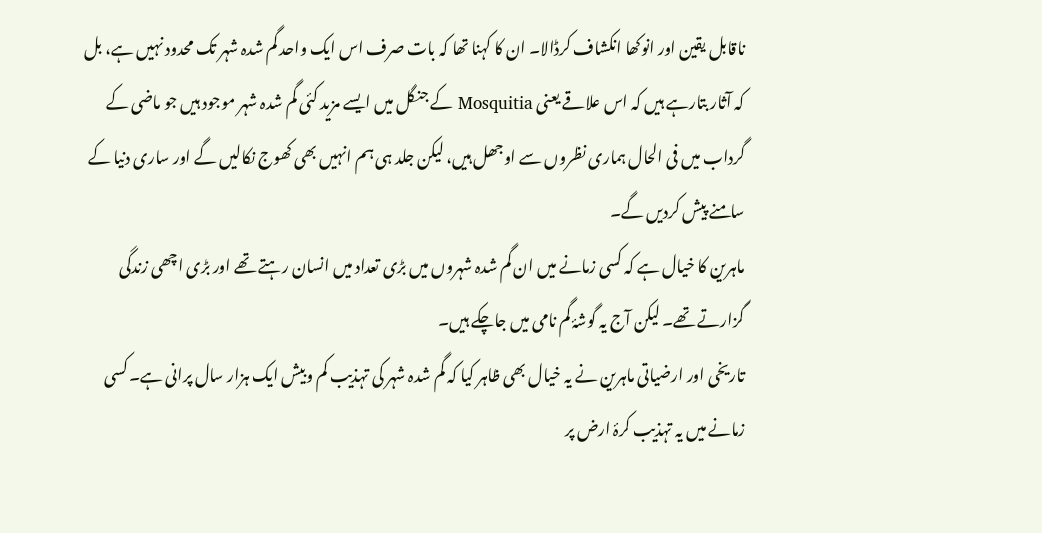ناقابل یقین اور انوکھا انکشاف کرڈالا۔ ان کا کہنا تھا کہ بات صرف اس ایک واحد گم شدہ شہر تک محدود نہیں ہے، بل کہ آثار بتارہے ہیں کہ اس علاقے یعنی Mosquitia کے جنگل میں ایسے مزید کئی گم شدہ شہر موجود ہیں جو ماضی کے گرداب میں فی الحال ہماری نظروں سے اوجھل ہیں، لیکن جلد ہی ہم انہیں بھی کھوج نکالیں گے اور ساری دنیا کے سامنے پیش کردیں گے۔
ماہرین کا خیال ہے کہ کسی زمانے میں ان گم شدہ شہروں میں بڑی تعداد میں انسان رہتے تھے اور بڑی اچھی زندگی گزارتے تھے۔ لیکن آج یہ گوشۂ گم نامی میں جاچکے ہیں۔
تاریخی اور ارضیاتی ماہرین نے یہ خیال بھی ظاہر کیا کہ گم شدہ شہر کی تہذیب کم وبیش ایک ہزار سال پرانی ہے۔ کسی زمانے میں یہ تہذیب کرۂ ارض پر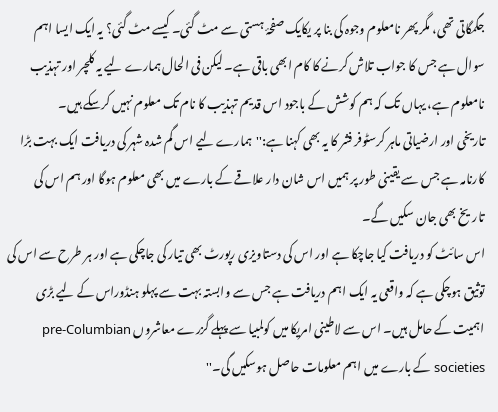جگمگاتی تھی، مگر پھر نامعلوم وجوہ کی بنا پر یکایک صفحۂ ہستی سے مٹ گئی۔ کیسے مٹ گئی؟ یہ ایک ایسا اہم سوال ہے جس کا جواب تلاش کرنے کا کام ابھی باقی ہے۔ لیکن فی الحال ہمارے لیے یہ کلچر اور تہذیب نامعلوم ہے، یہاں تک کہ ہم کوشش کے باجود اس قدیم تہذیب کا نام تک معلوم نہیں کرسکے ہیں۔
تاریخی اور ارضیاتی ماہر کرسٹوفر فشر کا یہ بھی کہنا ہے:''ہمارے لیے اس گم شدہ شہر کی دریافت ایک بہت بڑا کارنامہ ہے جس سے یقینی طور پر ہمیں اس شان دار علاقے کے بارے میں بھی معلوم ہوگا اور ہم اس کی تاریخ بھی جان سکیں گے۔
اس سائٹ کو دریافت کیا جاچکا ہے اور اس کی دستاویزی رپورٹ بھی تیار کی جاچکی ہے اور ہر طرح سے اس کی توثیق ہوچکی ہے کہ واقعی یہ ایک اہم دریافت ہے جس سے وابستہ بہت سے پہلو ہنڈوراس کے لیے بڑی اہمیت کے حامل ہیں۔ اس سے لاطینی امریکا میں کولمبیا سے پہلے گزرے معاشروں pre-Columbian societies کے بارے میں اہم معلومات حاصل ہوسکیں گی۔''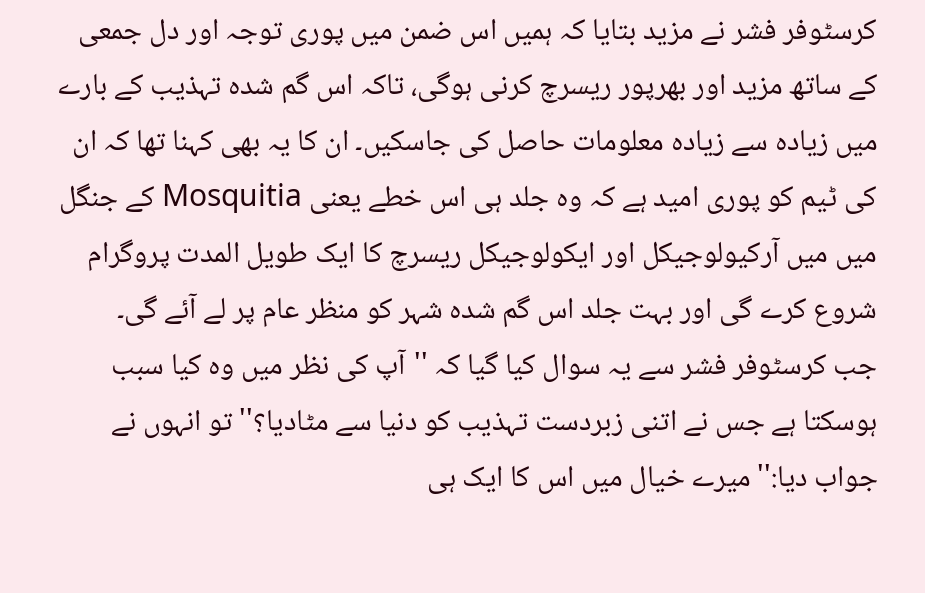کرسٹوفر فشر نے مزید بتایا کہ ہمیں اس ضمن میں پوری توجہ اور دل جمعی کے ساتھ مزید اور بھرپور ریسرچ کرنی ہوگی، تاکہ اس گم شدہ تہذیب کے بارے میں زیادہ سے زیادہ معلومات حاصل کی جاسکیں۔ ان کا یہ بھی کہنا تھا کہ ان کی ٹیم کو پوری امید ہے کہ وہ جلد ہی اس خطے یعنی Mosquitia کے جنگل میں میں آرکیولوجیکل اور ایکولوجیکل ریسرچ کا ایک طویل المدت پروگرام شروع کرے گی اور بہت جلد اس گم شدہ شہر کو منظر عام پر لے آئے گی۔
جب کرسٹوفر فشر سے یہ سوال کیا گیا کہ ''آپ کی نظر میں وہ کیا سبب ہوسکتا ہے جس نے اتنی زبردست تہذیب کو دنیا سے مٹادیا؟'' تو انہوں نے جواب دیا:''میرے خیال میں اس کا ایک ہی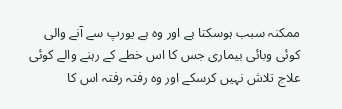ممکنہ سبب ہوسکتا ہے اور وہ ہے یورپ سے آنے والی کوئی وبائی بیماری جس کا اس خطے کے رہنے والے کوئی علاج تلاش نہیں کرسکے اور وہ رفتہ رفتہ اس کا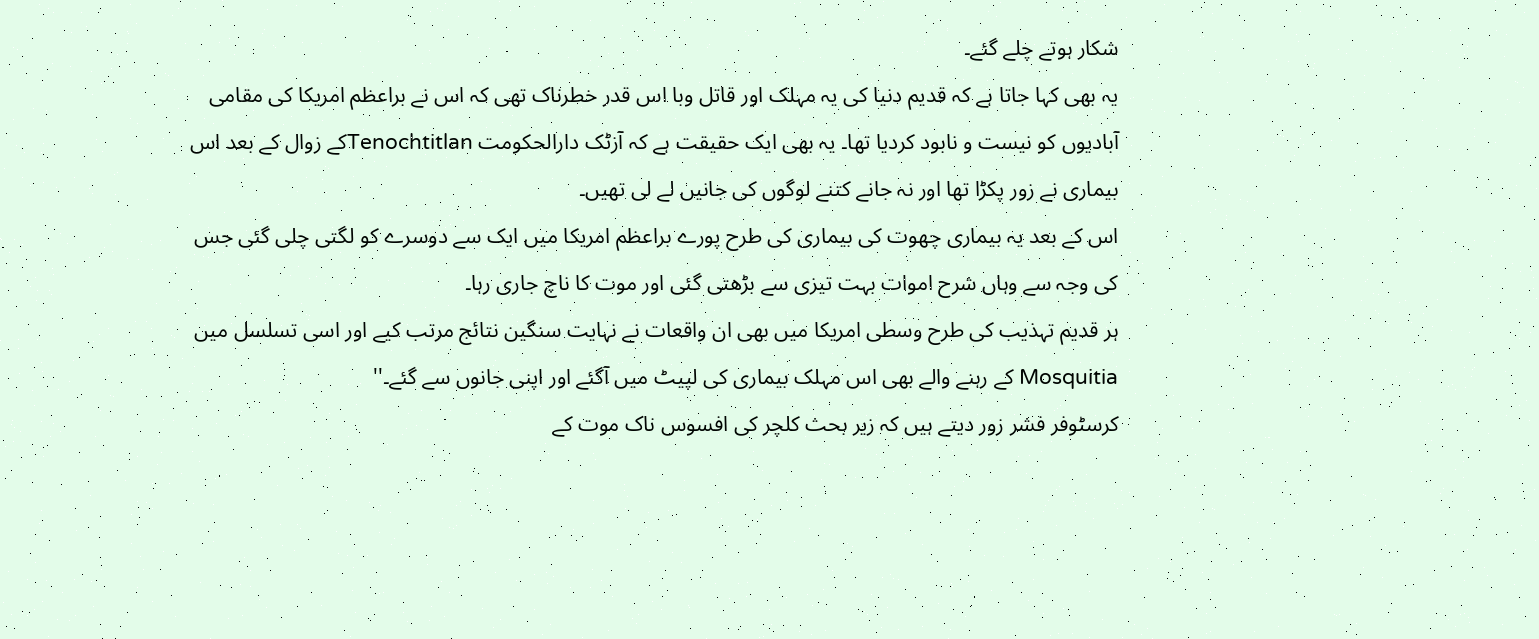شکار ہوتے چلے گئے۔
یہ بھی کہا جاتا ہے کہ قدیم دنیا کی یہ مہلک اور قاتل وبا اس قدر خطرناک تھی کہ اس نے براعظم امریکا کی مقامی آبادیوں کو نیست و نابود کردیا تھا۔ یہ بھی ایک حقیقت ہے کہ آزٹک دارالحکومت Tenochtitlanکے زوال کے بعد اس بیماری نے زور پکڑا تھا اور نہ جانے کتنے لوگوں کی جانیں لے لی تھیں۔
اس کے بعد یہ بیماری چھوت کی بیماری کی طرح پورے براعظم امریکا میں ایک سے دوسرے کو لگتی چلی گئی جس کی وجہ سے وہاں شرح اموات بہت تیزی سے بڑھتی گئی اور موت کا ناچ جاری رہا۔
ہر قدیم تہذیب کی طرح وسطی امریکا میں بھی ان واقعات نے نہایت سنگین نتائج مرتب کیے اور اسی تسلسل میں Mosquitia کے رہنے والے بھی اس مہلک بیماری کی لپیٹ میں آگئے اور اپنی جانوں سے گئے۔''
کرسٹوفر فشر زور دیتے ہیں کہ زیر بحث کلچر کی افسوس ناک موت کے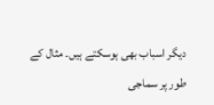دیگر اسباب بھی ہوسکتے ہیں۔ مثال کے طور پر سماجی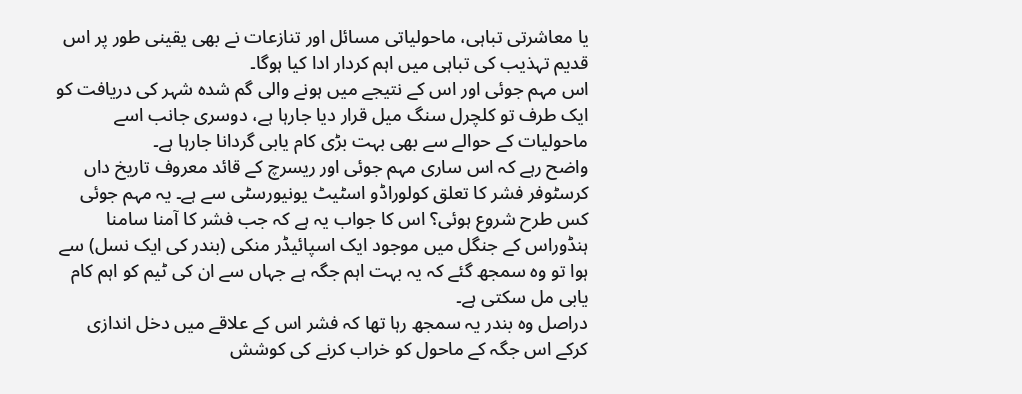یا معاشرتی تباہی، ماحولیاتی مسائل اور تنازعات نے بھی یقینی طور پر اس قدیم تہذیب کی تباہی میں اہم کردار ادا کیا ہوگا۔
اس مہم جوئی اور اس کے نتیجے میں ہونے والی گم شدہ شہر کی دریافت کو ایک طرف تو کلچرل سنگ میل قرار دیا جارہا ہے، دوسری جانب اسے ماحولیات کے حوالے سے بھی بہت بڑی کام یابی گردانا جارہا ہے۔
واضح رہے کہ اس ساری مہم جوئی اور ریسرچ کے قائد معروف تاریخ داں کرسٹوفر فشر کا تعلق کولوراڈو اسٹیٹ یونیورسٹی سے ہے۔ یہ مہم جوئی کس طرح شروع ہوئی؟ اس کا جواب یہ ہے کہ جب فشر کا آمنا سامنا ہنڈوراس کے جنگل میں موجود ایک اسپائیڈر منکی (بندر کی ایک نسل) سے ہوا تو وہ سمجھ گئے کہ یہ بہت اہم جگہ ہے جہاں سے ان کی ٹیم کو اہم کام یابی مل سکتی ہے۔
دراصل وہ بندر یہ سمجھ رہا تھا کہ فشر اس کے علاقے میں دخل اندازی کرکے اس جگہ کے ماحول کو خراب کرنے کی کوشش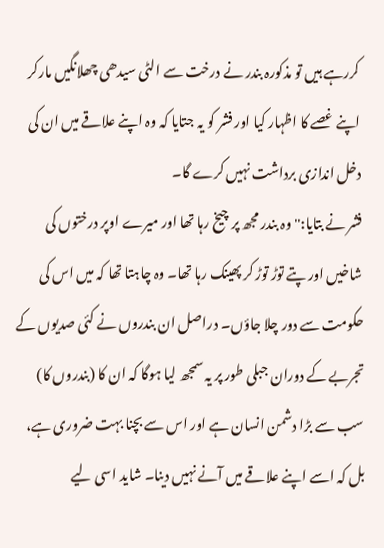کررہے ہیں تو مذکورہ بندر نے درخت سے الٹی سیدھی چھلانگیں مارکر اپنے غصے کا اظہار کیا اور فشر کو یہ جتایا کہ وہ اپنے علاقے میں ان کی دخل اندازی برداشت نہیں کرے گا۔
فشر نے بتایا:''وہ بندر مجھ پر چیخ رہا تھا اور میرے اوپر درختوں کی شاخیں اور پتے توڑ توڑ کر پھینک رہا تھا۔ وہ چاہتا تھا کہ میں اس کی حکومت سے دور چلا جاؤں۔ دراصل ان بندروں نے کئی صدیوں کے تجربے کے دوران جبلی طور پر یہ سمجھ لیا ہوگا کہ ان کا (بندروں کا) سب سے بڑا دشمن انسان ہے اور اس سے بچنا بہت ضروری ہے، بل کہ اسے اپنے علاقے میں آنے نہیں دینا۔ شاید اسی لیے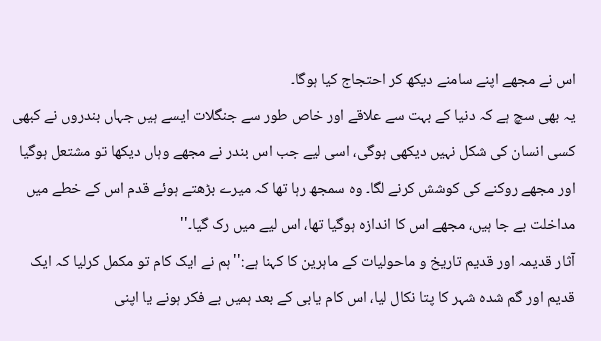اس نے مجھے اپنے سامنے دیکھ کر احتجاج کیا ہوگا۔
یہ بھی سچ ہے کہ دنیا کے بہت سے علاقے اور خاص طور سے جنگلات ایسے ہیں جہاں بندروں نے کبھی کسی انسان کی شکل نہیں دیکھی ہوگی، اسی لیے جب اس بندر نے مجھے وہاں دیکھا تو مشتعل ہوگیا اور مجھے روکنے کی کوشش کرنے لگا۔ وہ سمجھ رہا تھا کہ میرے بڑھتے ہوئے قدم اس کے خطے میں مداخلت بے جا ہیں، مجھے اس کا اندازہ ہوگیا تھا، اس لیے میں رک گیا۔''
آثار قدیمہ اور قدیم تاریخ و ماحولیات کے ماہرین کا کہنا ہے:''ہم نے ایک کام تو مکمل کرلیا کہ ایک قدیم اور گم شدہ شہر کا پتا نکال لیا، اس کام یابی کے بعد ہمیں بے فکر ہونے یا اپنی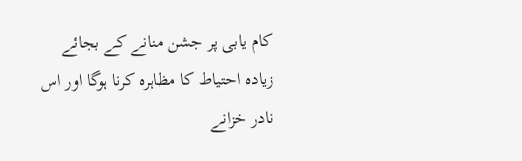کام یابی پر جشن منانے کے بجائے زیادہ احتیاط کا مظاہرہ کرنا ہوگا اور اس نادر خزانے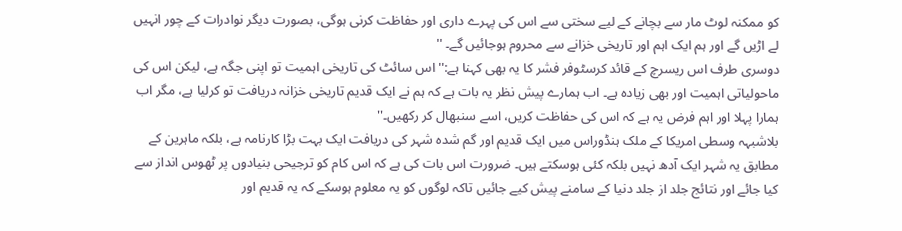کو ممکنہ لوٹ مار سے بچانے کے لیے سختی سے اس کی پہرے داری اور حفاظت کرنی ہوگی، بصورت دیگر نوادرات کے چور انہیں لے اڑیں گے اور ہم ایک اہم اور تاریخی خزانے سے محروم ہوجائیں گے۔ ''
دوسری طرف اس ریسرچ کے قائد کرسٹوفر فشر کا یہ بھی کہنا ہے:''اس سائٹ کی تاریخی اہمیت تو اپنی جگہ ہے، لیکن اس کی ماحولیاتی اہمیت اور بھی زیادہ ہے۔ اب ہمارے پیش نظر یہ بات ہے کہ ہم نے ایک قدیم تاریخی خزانہ دریافت تو کرلیا ہے، مگر اب ہمارا پہلا اور اہم فرض یہ ہے کہ اس کی حفاظت کریں، اسے سنبھال کر رکھیں۔''
بلاشبہہ وسطی امریکا کے ملک ہنڈوراس میں ایک قدیم اور گم شدہ شہر کی دریافت ایک بہت بڑا کارنامہ ہے، بلکہ ماہرین کے مطابق یہ شہر ایک آدھ نہیں بلکہ کئی ہوسکتے ہیں۔ ضرورت اس بات کی ہے کہ اس کام کو ترجیحی بنیادوں پر ٹھوس انداز سے کیا جائے اور نتائج جلد از جلد دنیا کے سامنے پیش کیے جائیں تاکہ لوگوں کو یہ معلوم ہوسکے کہ یہ قدیم اور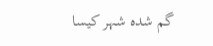گم شدہ شہر کیسا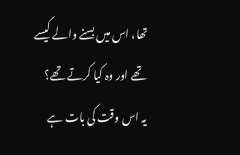تھا، اس میں بسنے والے کیسے تھے اور وہ کیا کرتے تھے؟
یہ اس وقت کی بات ہے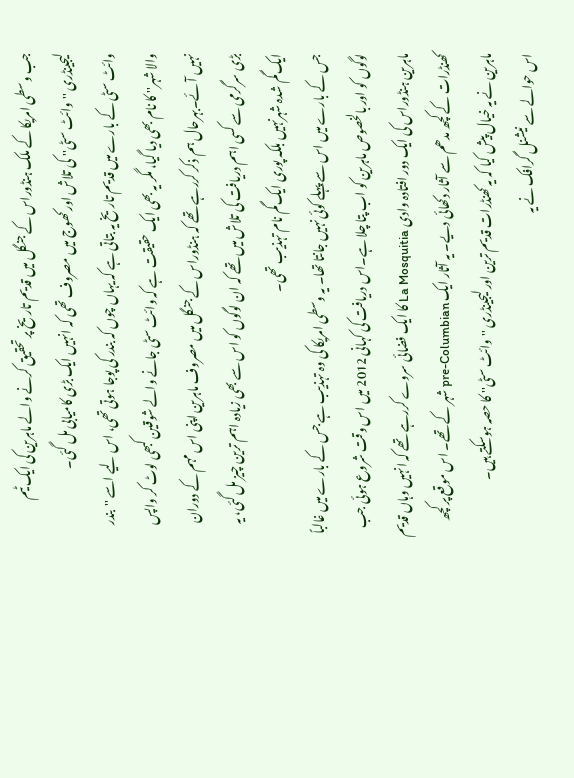جب وسطی امریکا کے ملک ہنڈوراس کے جنگل میں قدیم تاریخ پر تحقیق کرنے والے ماہرین کی ایک ٹیم لیجینڈری ''وائٹ سٹی'' کی تلاش اور کھوج میں مصروف تھی کہ انہیں ایک بڑی کامیابی مل گئی۔
وائٹ سٹی کے بارے میں قدیم تاریخ یہ بتاتی ہے کہ یہاں چوں کہ بندر کی پوجا ہوتی تھی، اس لیے اسے ''بندر والا شہر'' کا نام بھی دیا گیا، مگر یہ بھی ایک حقیقت ہے کہ وائٹ سٹی جانے والے شوقین کبھی لوٹ کر واپس نہیں آئے۔بہرحال ہم ذکر کررہے تھے کہ ہنڈوراس کے جنگل میں مصروف ماہرین اپنی اس مہم کے دوران بڑی سرگرمی سے کسی اہم دریافت کی تلاش میں تھے کہ ان لوگوں کو اس سے بھی زیادہ اہم ترین چیز مل گئی، یہ ایک گم شدہ شہرنہیں بلکہ پوری ایک گم نام تہذیب تھی۔
جس کے بارے میں اس سے پہلے کوئی نہیں جانتا تھا۔ یہ وسطی امریکا کی وہ تہذیب ہے جس کے بارے میں غالباً لوگوں کو اور بالخصوص ماہرین کو اب پتا چلا ہے۔اس دریافت کی کہانی 2012 میں اس وقت شروع ہوئی جب ماہرین ہنڈوراس کی ایک دور افتادہ وادی La Mosquitia کا ایک فضائی سروے کررہے تھے کہ انہیں وہاں قدیم کھنڈرات کے کچھ مدھم سے آثار دکھائی دیے۔ یہ آثار ایک pre-Columbian شہر کے تھے۔ اس موقع پر کچھ ماہرین نے یہ خیال پیش کیا کہ یہ کھنڈرات قدیم ترین اور لیجینڈری ''وائٹ سٹی'' کا حصہ ہوسکتے ہیں۔
اس حوالے سے نیشنل گرافک نے یہ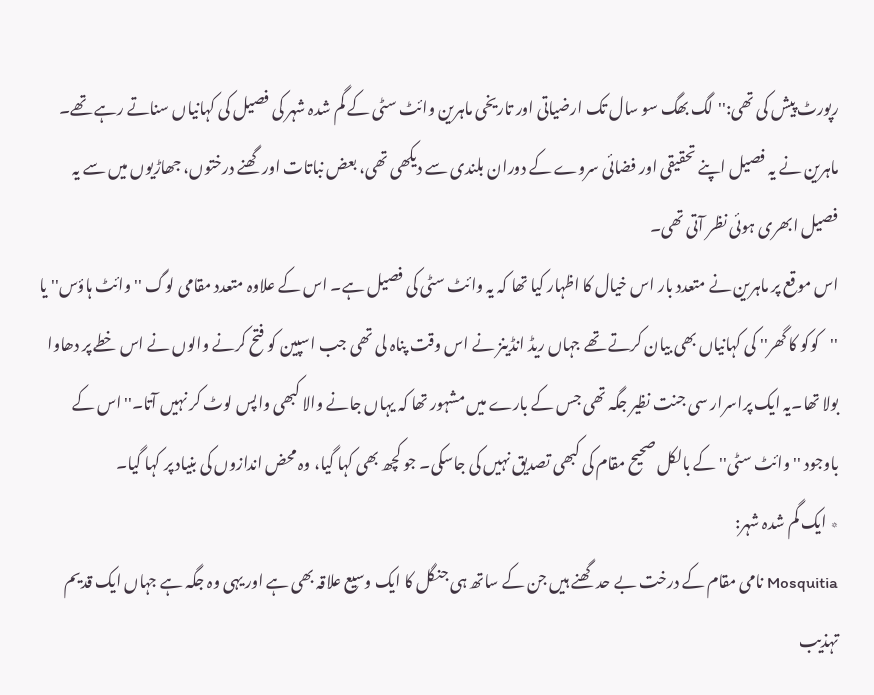رپورٹ پیش کی تھی:''لگ بھگ سو سال تک ارضیاتی اور تاریخی ماہرین وائٹ سٹی کے گم شدہ شہر کی فصیل کی کہانیاں سناتے رہے تھے۔ ماہرین نے یہ فصیل اپنے تحقیقی اور فضائی سروے کے دوران بلندی سے دیکھی تھی، بعض نباتات اور گھنے درختوں، جھاڑیوں میں سے یہ فصیل ابھری ہوئی نظر آتی تھی۔
اس موقع پر ماہرین نے متعدد بار اس خیال کا اظہار کیا تھا کہ یہ وائٹ سٹی کی فصیل ہے۔ اس کے علاوہ متعدد مقامی لوگ ''وائٹ ہاؤس'' یا ''کوکو کا گھر'' کی کہانیاں بھی بیان کرتے تھے جہاں ریڈ انڈینز نے اس وقت پناہ لی تھی جب اسپین کو فتح کرنے والوں نے اس خطے پر دھاوا بولا تھا۔یہ ایک پراسرار سی جنت نظیر جگہ تھی جس کے بارے میں مشہور تھا کہ یہاں جانے والا کبھی واپس لوٹ کر نہیں آتا۔''اس کے باوجود ''وائٹ سٹی'' کے بالکل صحیح مقام کی کبھی تصدیق نہیں کی جاسکی۔ جو کچھ بھی کہا گیا، وہ محض اندازوں کی بنیاد پر کہا گیا۔
٭ ایک گم شدہ شہر:
Mosquitia نامی مقام کے درخت بے حد گھنے ہیں جن کے ساتھ ہی جنگل کا ایک وسیع علاقہ بھی ہے اور یہی وہ جگہ ہے جہاں ایک قدیم تہذیب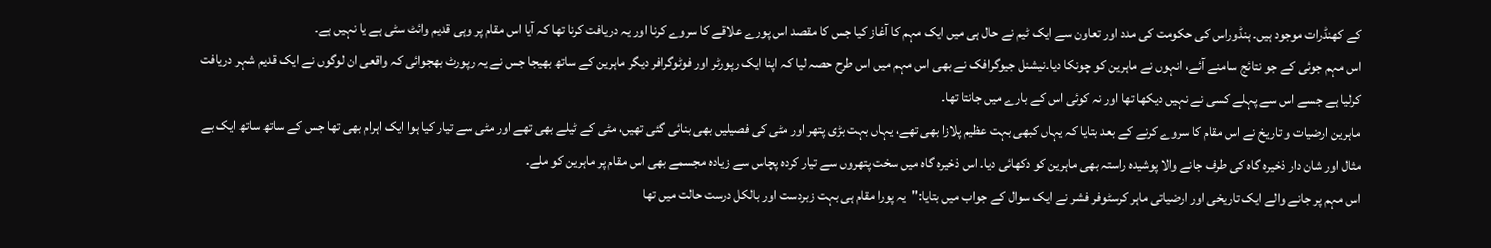کے کھنڈرات موجود ہیں۔ ہنڈوراس کی حکومت کی مدد اور تعاون سے ایک ٹیم نے حال ہی میں ایک مہم کا آغاز کیا جس کا مقصد اس پورے علاقے کا سروے کرنا اور یہ دریافت کرنا تھا کہ آیا اس مقام پر وہی قدیم وائٹ سٹی ہے یا نہیں ہے۔
اس مہم جوئی کے جو نتائج سامنے آئے، انہوں نے ماہرین کو چونکا دیا۔نیشنل جیوگرافک نے بھی اس مہم میں اس طرح حصہ لیا کہ اپنا ایک رپورٹر اور فوٹوگرافر دیگر ماہرین کے ساتھ بھیجا جس نے یہ رپورٹ بھجوائی کہ واقعی ان لوگوں نے ایک قدیم شہر دریافت کرلیا ہے جسے اس سے پہلے کسی نے نہیں دیکھا تھا اور نہ کوئی اس کے بارے میں جانتا تھا۔
ماہرین ارضیات و تاریخ نے اس مقام کا سروے کرنے کے بعد بتایا کہ یہاں کبھی بہت عظیم پلازا بھی تھے، یہاں بہت بڑی پتھر اور مٹی کی فصیلیں بھی بنائی گئی تھیں، مٹی کے ٹیلے بھی تھے اور مٹی سے تیار کیا ہوا ایک اہرام بھی تھا جس کے ساتھ ساتھ ایک بے مثال اور شان دار ذخیرہ گاہ کی طرف جانے والا پوشیدہ راستہ بھی ماہرین کو دکھائی دیا۔ اس ذخیرہ گاہ میں سخت پتھروں سے تیار کردہ پچاس سے زیادہ مجسمے بھی اس مقام پر ماہرین کو ملے۔
اس مہم پر جانے والے ایک تاریخی اور ارضیاتی ماہر کرسٹوفر فشر نے ایک سوال کے جواب میں بتایا:''یہ پورا مقام ہی بہت زبردست اور بالکل درست حالت میں تھا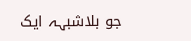جو بلاشبہہ ایک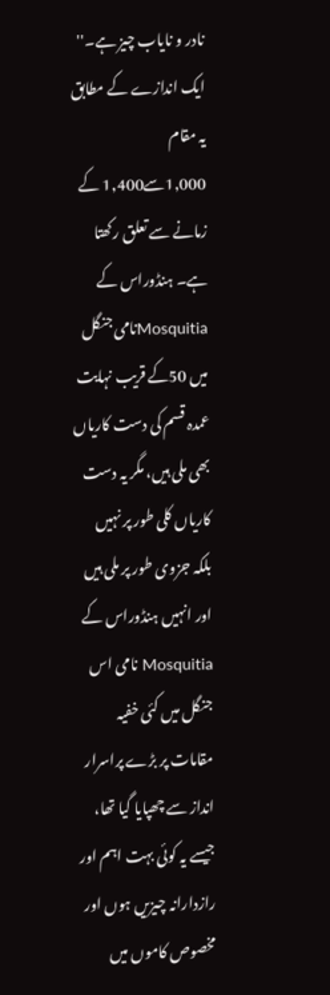نادر و نایاب چیز ہے۔''
ایک اندازے کے مطابق یہ مقام 1,000سے1,400 کے زمانے سے تعلق رکھتا ہے۔ ہنڈوراس کے Mosquitiaنامی جنگل میں 50کے قریب نہایت عمدہ قسم کی دست کاریاں بھی ملی ہیں، مگر یہ دست کاریاں کلی طور پر نہیں بلکہ جزوی طور پر ملی ہیں اور انہیں ہنڈوراس کے Mosquitia نامی اس جنگل میں کئی خفیہ مقامات پر بڑے پراسرار انداز سے چھپایا گیا تھا، جیسے یہ کوئی بہت اہم اور رازدارانہ چیزیں ہوں اور مخصوص کاموں میں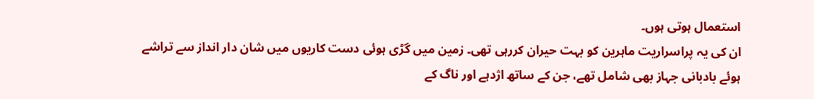استعمال ہوتی ہوں۔
ان کی یہ پراسراریت ماہرین کو بہت حیران کررہی تھی۔ زمین میں گڑی ہوئی دست کاریوں میں شان دار انداز سے تراشے ہوئے بادبانی جہاز بھی شامل تھے، جن کے ساتھ اژدہے اور ناگ کے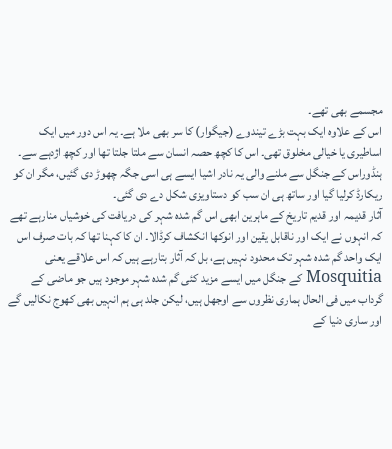مجسمے بھی تھے۔
اس کے علاوہ ایک بہت بڑے تیندوے (جیگوار) کا سر بھی ملا ہے۔ یہ اس دور میں ایک اساطیری یا خیالی مخلوق تھی۔ اس کا کچھ حصہ انسان سے ملتا جلتا تھا اور کچھ اژدہے سے۔ ہنڈوراس کے جنگل سے ملنے والی یہ نادر اشیا ایسے ہی اسی جگہ چھوڑ دی گئیں، مگر ان کو ریکارڈ کرلیا گیا اور ساتھ ہی ان سب کو دستاویزی شکل دے دی گئی۔
آثار قدیمہ اور قدیم تاریخ کے ماہرین ابھی اس گم شدہ شہر کی دریافت کی خوشیاں منارہے تھے کہ انہوں نے ایک اور ناقابل یقین اور انوکھا انکشاف کرڈالا۔ ان کا کہنا تھا کہ بات صرف اس ایک واحد گم شدہ شہر تک محدود نہیں ہے، بل کہ آثار بتارہے ہیں کہ اس علاقے یعنی Mosquitia کے جنگل میں ایسے مزید کئی گم شدہ شہر موجود ہیں جو ماضی کے گرداب میں فی الحال ہماری نظروں سے اوجھل ہیں، لیکن جلد ہی ہم انہیں بھی کھوج نکالیں گے اور ساری دنیا کے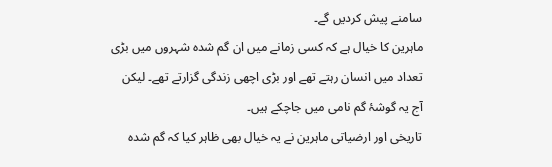سامنے پیش کردیں گے۔
ماہرین کا خیال ہے کہ کسی زمانے میں ان گم شدہ شہروں میں بڑی تعداد میں انسان رہتے تھے اور بڑی اچھی زندگی گزارتے تھے۔ لیکن آج یہ گوشۂ گم نامی میں جاچکے ہیں۔
تاریخی اور ارضیاتی ماہرین نے یہ خیال بھی ظاہر کیا کہ گم شدہ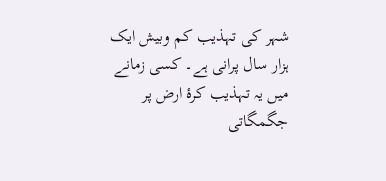شہر کی تہذیب کم وبیش ایک ہزار سال پرانی ہے۔ کسی زمانے میں یہ تہذیب کرۂ ارض پر جگمگاتی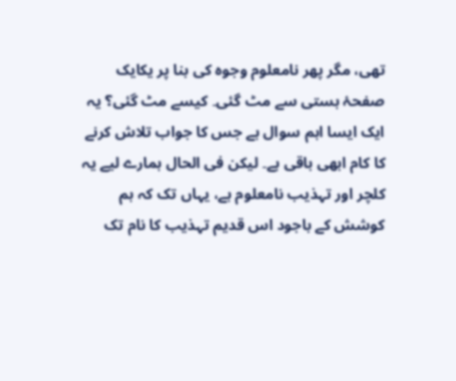تھی، مگر پھر نامعلوم وجوہ کی بنا پر یکایک صفحۂ ہستی سے مٹ گئی۔ کیسے مٹ گئی؟ یہ ایک ایسا اہم سوال ہے جس کا جواب تلاش کرنے کا کام ابھی باقی ہے۔ لیکن فی الحال ہمارے لیے یہ کلچر اور تہذیب نامعلوم ہے، یہاں تک کہ ہم کوشش کے باجود اس قدیم تہذیب کا نام تک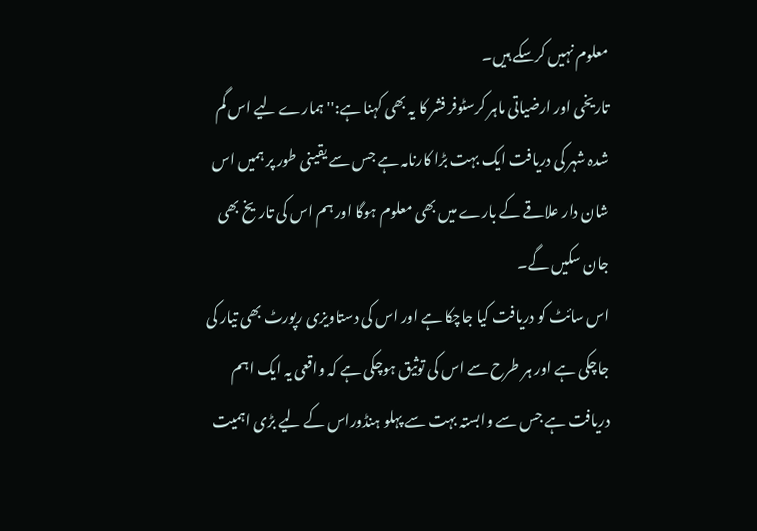معلوم نہیں کرسکے ہیں۔
تاریخی اور ارضیاتی ماہر کرسٹوفر فشر کا یہ بھی کہنا ہے:''ہمارے لیے اس گم شدہ شہر کی دریافت ایک بہت بڑا کارنامہ ہے جس سے یقینی طور پر ہمیں اس شان دار علاقے کے بارے میں بھی معلوم ہوگا اور ہم اس کی تاریخ بھی جان سکیں گے۔
اس سائٹ کو دریافت کیا جاچکا ہے اور اس کی دستاویزی رپورٹ بھی تیار کی جاچکی ہے اور ہر طرح سے اس کی توثیق ہوچکی ہے کہ واقعی یہ ایک اہم دریافت ہے جس سے وابستہ بہت سے پہلو ہنڈوراس کے لیے بڑی اہمیت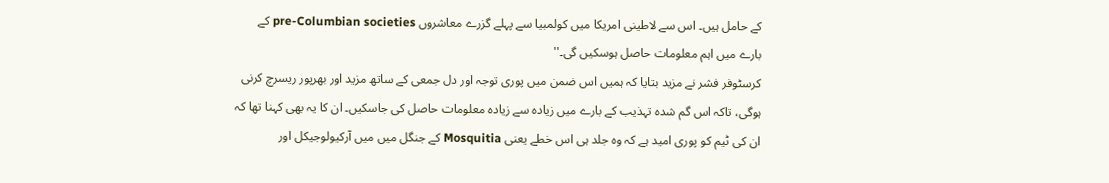کے حامل ہیں۔ اس سے لاطینی امریکا میں کولمبیا سے پہلے گزرے معاشروں pre-Columbian societies کے بارے میں اہم معلومات حاصل ہوسکیں گی۔''
کرسٹوفر فشر نے مزید بتایا کہ ہمیں اس ضمن میں پوری توجہ اور دل جمعی کے ساتھ مزید اور بھرپور ریسرچ کرنی ہوگی، تاکہ اس گم شدہ تہذیب کے بارے میں زیادہ سے زیادہ معلومات حاصل کی جاسکیں۔ ان کا یہ بھی کہنا تھا کہ ان کی ٹیم کو پوری امید ہے کہ وہ جلد ہی اس خطے یعنی Mosquitia کے جنگل میں میں آرکیولوجیکل اور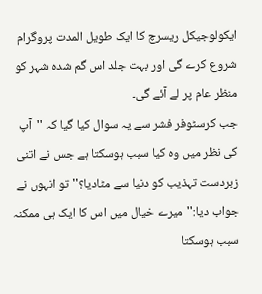ایکولوجیکل ریسرچ کا ایک طویل المدت پروگرام شروع کرے گی اور بہت جلد اس گم شدہ شہر کو منظر عام پر لے آئے گی۔
جب کرسٹوفر فشر سے یہ سوال کیا گیا کہ ''آپ کی نظر میں وہ کیا سبب ہوسکتا ہے جس نے اتنی زبردست تہذیب کو دنیا سے مٹادیا؟'' تو انہوں نے جواب دیا:''میرے خیال میں اس کا ایک ہی ممکنہ سبب ہوسکتا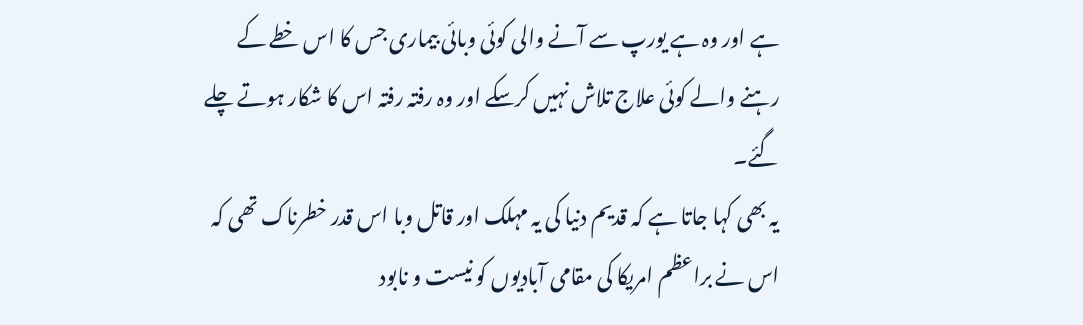ہے اور وہ ہے یورپ سے آنے والی کوئی وبائی بیماری جس کا اس خطے کے رہنے والے کوئی علاج تلاش نہیں کرسکے اور وہ رفتہ رفتہ اس کا شکار ہوتے چلے گئے۔
یہ بھی کہا جاتا ہے کہ قدیم دنیا کی یہ مہلک اور قاتل وبا اس قدر خطرناک تھی کہ اس نے براعظم امریکا کی مقامی آبادیوں کو نیست و نابود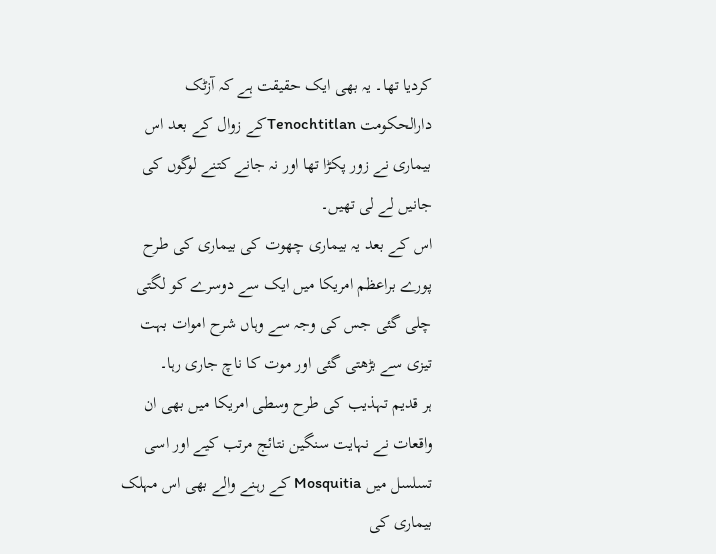کردیا تھا۔ یہ بھی ایک حقیقت ہے کہ آزٹک دارالحکومت Tenochtitlanکے زوال کے بعد اس بیماری نے زور پکڑا تھا اور نہ جانے کتنے لوگوں کی جانیں لے لی تھیں۔
اس کے بعد یہ بیماری چھوت کی بیماری کی طرح پورے براعظم امریکا میں ایک سے دوسرے کو لگتی چلی گئی جس کی وجہ سے وہاں شرح اموات بہت تیزی سے بڑھتی گئی اور موت کا ناچ جاری رہا۔
ہر قدیم تہذیب کی طرح وسطی امریکا میں بھی ان واقعات نے نہایت سنگین نتائج مرتب کیے اور اسی تسلسل میں Mosquitia کے رہنے والے بھی اس مہلک بیماری کی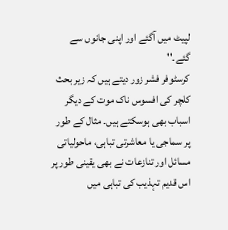لپیٹ میں آگئے اور اپنی جانوں سے گئے۔''
کرسٹوفر فشر زور دیتے ہیں کہ زیر بحث کلچر کی افسوس ناک موت کے دیگر اسباب بھی ہوسکتے ہیں۔ مثال کے طور پر سماجی یا معاشرتی تباہی، ماحولیاتی مسائل اور تنازعات نے بھی یقینی طور پر اس قدیم تہذیب کی تباہی میں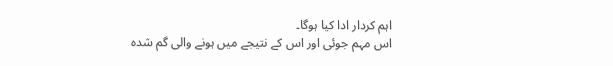اہم کردار ادا کیا ہوگا۔
اس مہم جوئی اور اس کے نتیجے میں ہونے والی گم شدہ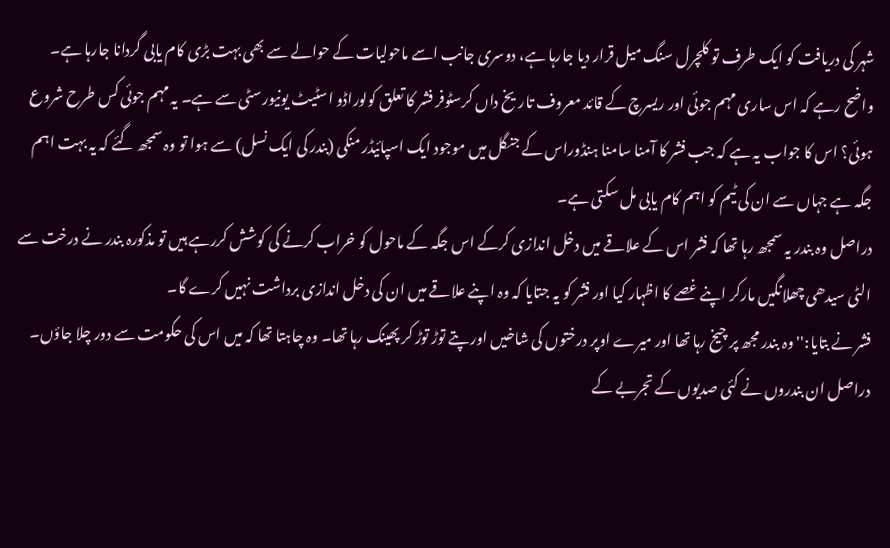شہر کی دریافت کو ایک طرف تو کلچرل سنگ میل قرار دیا جارہا ہے، دوسری جانب اسے ماحولیات کے حوالے سے بھی بہت بڑی کام یابی گردانا جارہا ہے۔
واضح رہے کہ اس ساری مہم جوئی اور ریسرچ کے قائد معروف تاریخ داں کرسٹوفر فشر کا تعلق کولوراڈو اسٹیٹ یونیورسٹی سے ہے۔ یہ مہم جوئی کس طرح شروع ہوئی؟ اس کا جواب یہ ہے کہ جب فشر کا آمنا سامنا ہنڈوراس کے جنگل میں موجود ایک اسپائیڈر منکی (بندر کی ایک نسل) سے ہوا تو وہ سمجھ گئے کہ یہ بہت اہم جگہ ہے جہاں سے ان کی ٹیم کو اہم کام یابی مل سکتی ہے۔
دراصل وہ بندر یہ سمجھ رہا تھا کہ فشر اس کے علاقے میں دخل اندازی کرکے اس جگہ کے ماحول کو خراب کرنے کی کوشش کررہے ہیں تو مذکورہ بندر نے درخت سے الٹی سیدھی چھلانگیں مارکر اپنے غصے کا اظہار کیا اور فشر کو یہ جتایا کہ وہ اپنے علاقے میں ان کی دخل اندازی برداشت نہیں کرے گا۔
فشر نے بتایا:''وہ بندر مجھ پر چیخ رہا تھا اور میرے اوپر درختوں کی شاخیں اور پتے توڑ توڑ کر پھینک رہا تھا۔ وہ چاہتا تھا کہ میں اس کی حکومت سے دور چلا جاؤں۔ دراصل ان بندروں نے کئی صدیوں کے تجربے کے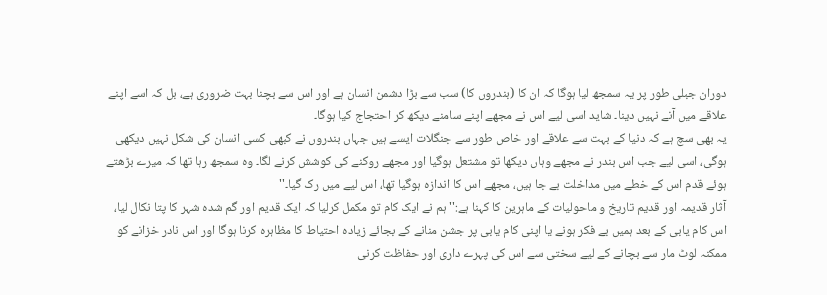دوران جبلی طور پر یہ سمجھ لیا ہوگا کہ ان کا (بندروں کا) سب سے بڑا دشمن انسان ہے اور اس سے بچنا بہت ضروری ہے، بل کہ اسے اپنے علاقے میں آنے نہیں دینا۔ شاید اسی لیے اس نے مجھے اپنے سامنے دیکھ کر احتجاج کیا ہوگا۔
یہ بھی سچ ہے کہ دنیا کے بہت سے علاقے اور خاص طور سے جنگلات ایسے ہیں جہاں بندروں نے کبھی کسی انسان کی شکل نہیں دیکھی ہوگی، اسی لیے جب اس بندر نے مجھے وہاں دیکھا تو مشتعل ہوگیا اور مجھے روکنے کی کوشش کرنے لگا۔ وہ سمجھ رہا تھا کہ میرے بڑھتے ہوئے قدم اس کے خطے میں مداخلت بے جا ہیں، مجھے اس کا اندازہ ہوگیا تھا، اس لیے میں رک گیا۔''
آثار قدیمہ اور قدیم تاریخ و ماحولیات کے ماہرین کا کہنا ہے:''ہم نے ایک کام تو مکمل کرلیا کہ ایک قدیم اور گم شدہ شہر کا پتا نکال لیا، اس کام یابی کے بعد ہمیں بے فکر ہونے یا اپنی کام یابی پر جشن منانے کے بجائے زیادہ احتیاط کا مظاہرہ کرنا ہوگا اور اس نادر خزانے کو ممکنہ لوٹ مار سے بچانے کے لیے سختی سے اس کی پہرے داری اور حفاظت کرنی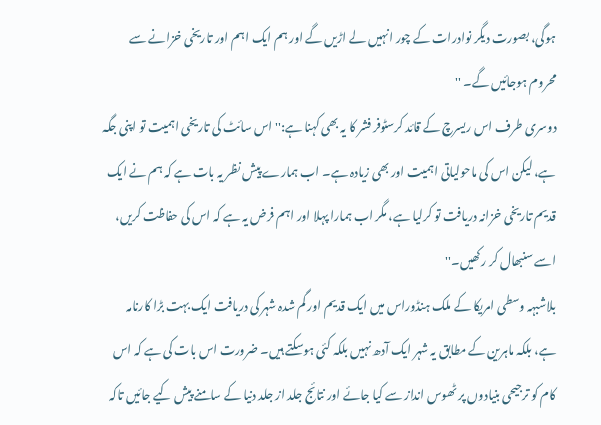ہوگی، بصورت دیگر نوادرات کے چور انہیں لے اڑیں گے اور ہم ایک اہم اور تاریخی خزانے سے محروم ہوجائیں گے۔ ''
دوسری طرف اس ریسرچ کے قائد کرسٹوفر فشر کا یہ بھی کہنا ہے:''اس سائٹ کی تاریخی اہمیت تو اپنی جگہ ہے، لیکن اس کی ماحولیاتی اہمیت اور بھی زیادہ ہے۔ اب ہمارے پیش نظر یہ بات ہے کہ ہم نے ایک قدیم تاریخی خزانہ دریافت تو کرلیا ہے، مگر اب ہمارا پہلا اور اہم فرض یہ ہے کہ اس کی حفاظت کریں، اسے سنبھال کر رکھیں۔''
بلاشبہہ وسطی امریکا کے ملک ہنڈوراس میں ایک قدیم اور گم شدہ شہر کی دریافت ایک بہت بڑا کارنامہ ہے، بلکہ ماہرین کے مطابق یہ شہر ایک آدھ نہیں بلکہ کئی ہوسکتے ہیں۔ ضرورت اس بات کی ہے کہ اس کام کو ترجیحی بنیادوں پر ٹھوس انداز سے کیا جائے اور نتائج جلد از جلد دنیا کے سامنے پیش کیے جائیں تاکہ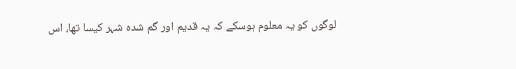لوگوں کو یہ معلوم ہوسکے کہ یہ قدیم اور گم شدہ شہر کیسا تھا، اس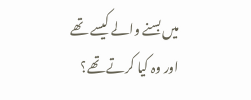میں بسنے والے کیسے تھے اور وہ کیا کرتے تھے؟